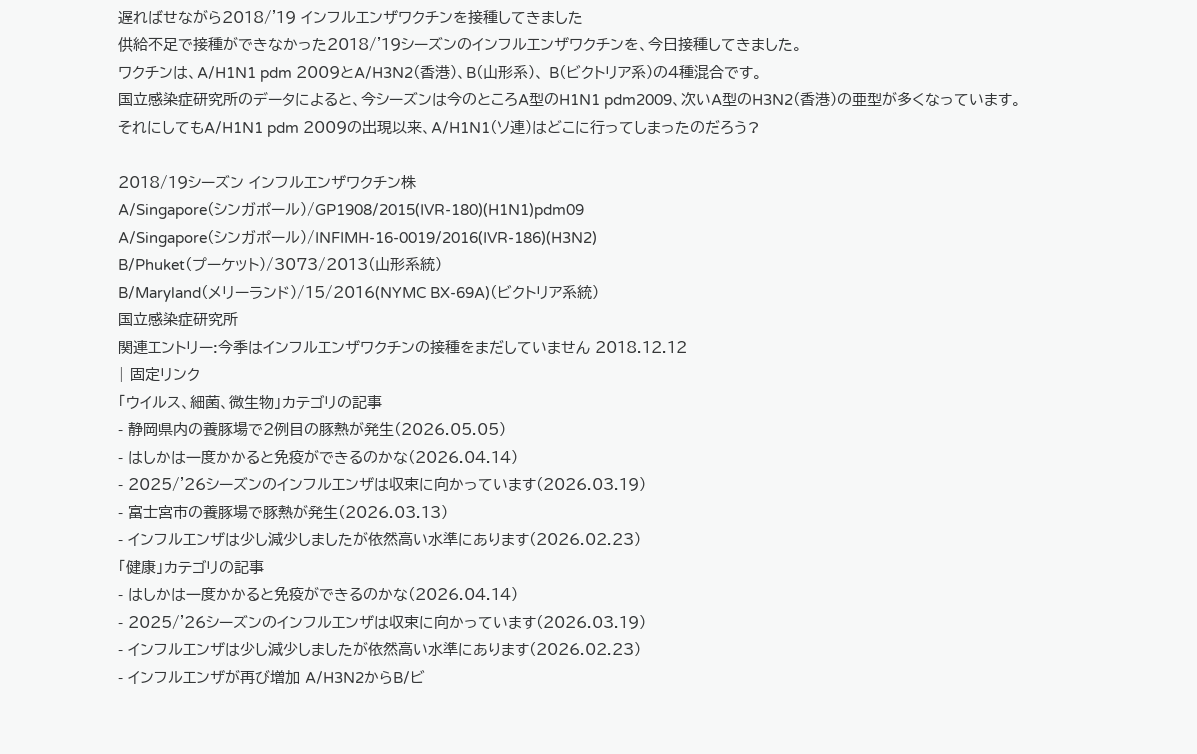遅ればせながら2018/'19 インフルエンザワクチンを接種してきました
供給不足で接種ができなかった2018/'19シーズンのインフルエンザワクチンを、今日接種してきました。
ワクチンは、A/H1N1 pdm 2009とA/H3N2(香港)、B(山形系)、 B(ビクトリア系)の4種混合です。
国立感染症研究所のデータによると、今シーズンは今のところA型のH1N1 pdm2009、次いA型のH3N2(香港)の亜型が多くなっています。
それにしてもA/H1N1 pdm 2009の出現以来、A/H1N1(ソ連)はどこに行ってしまったのだろう?

2018/19シーズン インフルエンザワクチン株
A/Singapore(シンガポール)/GP1908/2015(IVR-180)(H1N1)pdm09
A/Singapore(シンガポール)/INFIMH-16-0019/2016(IVR-186)(H3N2)
B/Phuket(プーケット)/3073/2013(山形系統)
B/Maryland(メリーランド)/15/2016(NYMC BX-69A)(ビクトリア系統)
国立感染症研究所
関連エントリー:今季はインフルエンザワクチンの接種をまだしていません 2018.12.12
| 固定リンク
「ウイルス、細菌、微生物」カテゴリの記事
- 静岡県内の養豚場で2例目の豚熱が発生(2026.05.05)
- はしかは一度かかると免疫ができるのかな(2026.04.14)
- 2025/'26シーズンのインフルエンザは収束に向かっています(2026.03.19)
- 富士宮市の養豚場で豚熱が発生(2026.03.13)
- インフルエンザは少し減少しましたが依然高い水準にあります(2026.02.23)
「健康」カテゴリの記事
- はしかは一度かかると免疫ができるのかな(2026.04.14)
- 2025/'26シーズンのインフルエンザは収束に向かっています(2026.03.19)
- インフルエンザは少し減少しましたが依然高い水準にあります(2026.02.23)
- インフルエンザが再び増加 A/H3N2からB/ビ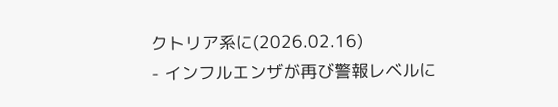クトリア系に(2026.02.16)
- インフルエンザが再び警報レベルに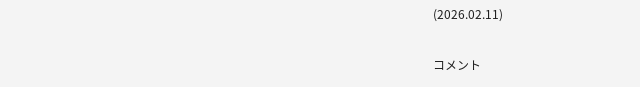(2026.02.11)

コメント